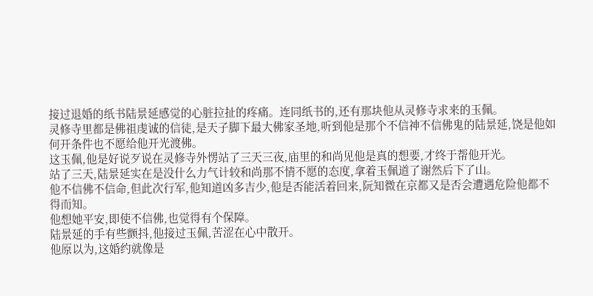接过退婚的纸书陆景延感觉的心脏拉扯的疼痛。连同纸书的,还有那块他从灵修寺求来的玉佩。
灵修寺里都是佛祖虔诚的信徒,是天子脚下最大佛家圣地,听到他是那个不信神不信佛鬼的陆景延,饶是他如何开条件也不愿给他开光渡佛。
这玉佩,他是好说歹说在灵修寺外愣站了三天三夜,庙里的和尚见他是真的想要,才终于帮他开光。
站了三天,陆景延实在是没什么力气计较和尚那不情不愿的态度,拿着玉佩道了谢然后下了山。
他不信佛不信命,但此次行军,他知道凶多吉少,他是否能活着回来,阮知微在京都又是否会遭遇危险他都不得而知。
他想她平安,即使不信佛,也觉得有个保障。
陆景延的手有些颤抖,他接过玉佩,苦涩在心中散开。
他原以为,这婚约就像是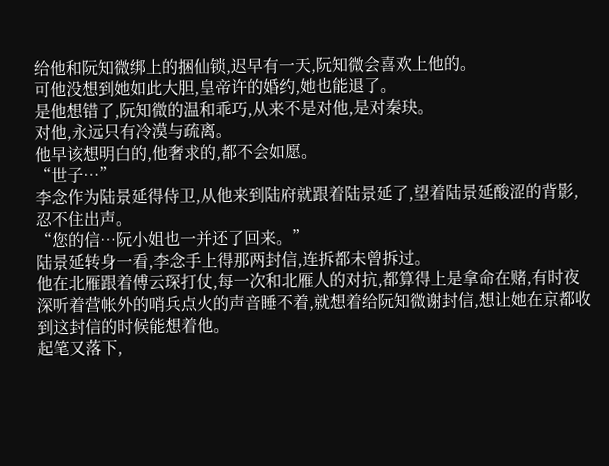给他和阮知微绑上的捆仙锁,迟早有一天,阮知微会喜欢上他的。
可他没想到她如此大胆,皇帝许的婚约,她也能退了。
是他想错了,阮知微的温和乖巧,从来不是对他,是对秦玦。
对他,永远只有冷漠与疏离。
他早该想明白的,他奢求的,都不会如愿。
“世子…”
李念作为陆景延得侍卫,从他来到陆府就跟着陆景延了,望着陆景延酸涩的背影,忍不住出声。
“您的信…阮小姐也一并还了回来。”
陆景延转身一看,李念手上得那两封信,连拆都未曾拆过。
他在北雁跟着傅云琛打仗,每一次和北雁人的对抗,都算得上是拿命在赌,有时夜深听着营帐外的哨兵点火的声音睡不着,就想着给阮知微谢封信,想让她在京都收到这封信的时候能想着他。
起笔又落下,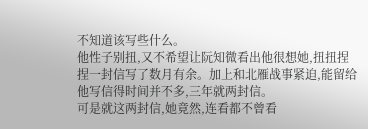不知道该写些什么。
他性子别扭,又不希望让阮知微看出他很想她,扭扭捏捏一封信写了数月有余。加上和北雁战事紧迫,能留给他写信得时间并不多,三年就两封信。
可是就这两封信,她竟然,连看都不曾看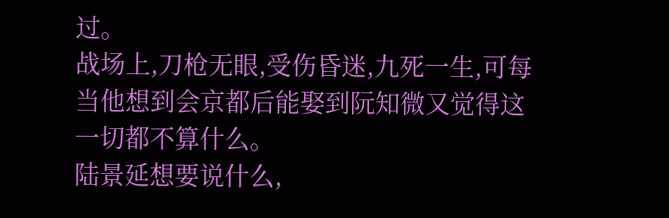过。
战场上,刀枪无眼,受伤昏迷,九死一生,可每当他想到会京都后能娶到阮知微又觉得这一切都不算什么。
陆景延想要说什么,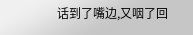话到了嘴边,又咽了回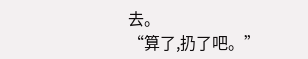去。
“算了,扔了吧。”